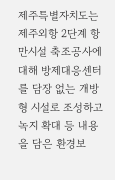제주특별자치도는 제주외항 2단계 항만시설 축조공사에 대해 방제대응센터를 담장 없는 개방형 시설로 조성하고 녹지 확대 등 내용을 담은 환경보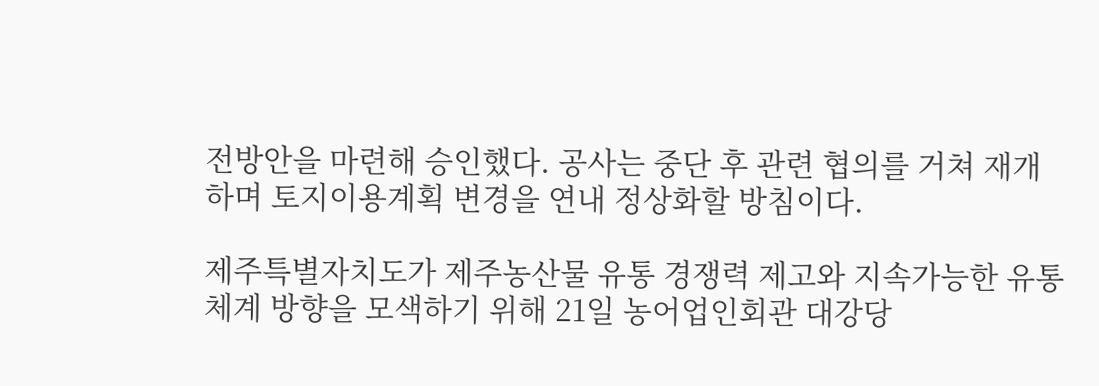전방안을 마련해 승인했다. 공사는 중단 후 관련 협의를 거쳐 재개하며 토지이용계획 변경을 연내 정상화할 방침이다.

제주특별자치도가 제주농산물 유통 경쟁력 제고와 지속가능한 유통체계 방향을 모색하기 위해 21일 농어업인회관 대강당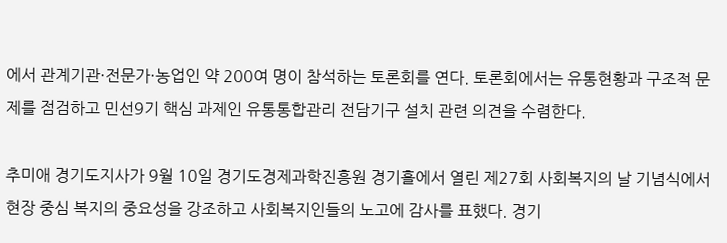에서 관계기관·전문가·농업인 약 200여 명이 참석하는 토론회를 연다. 토론회에서는 유통현황과 구조적 문제를 점검하고 민선9기 핵심 과제인 유통통합관리 전담기구 설치 관련 의견을 수렴한다.

추미애 경기도지사가 9월 10일 경기도경제과학진흥원 경기홀에서 열린 제27회 사회복지의 날 기념식에서 현장 중심 복지의 중요성을 강조하고 사회복지인들의 노고에 감사를 표했다. 경기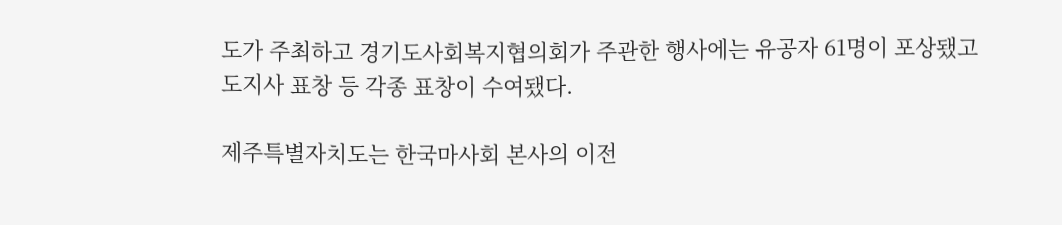도가 주최하고 경기도사회복지협의회가 주관한 행사에는 유공자 61명이 포상됐고 도지사 표창 등 각종 표창이 수여됐다.

제주특별자치도는 한국마사회 본사의 이전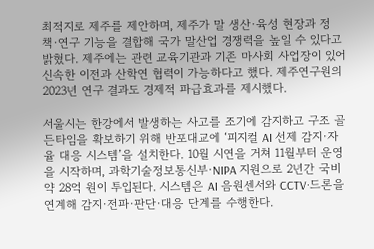최적지로 제주를 제안하며, 제주가 말 생산·육성 현장과 정책·연구 기능을 결합해 국가 말산업 경쟁력을 높일 수 있다고 밝혔다. 제주에는 관련 교육기관과 기존 마사회 사업장이 있어 신속한 이전과 산학연 협력이 가능하다고 했다. 제주연구원의 2023년 연구 결과도 경제적 파급효과를 제시했다.

서울시는 한강에서 발생하는 사고를 조기에 감지하고 구조 골든타임을 확보하기 위해 반포대교에 ‘피지컬 AI 선제 감지·자율 대응 시스템’을 설치한다. 10월 시연을 거쳐 11월부터 운영을 시작하며, 과학기술정보통신부·NIPA 지원으로 2년간 국비 약 28억 원이 투입된다. 시스템은 AI 음원센서와 CCTV·드론을 연계해 감지·전파·판단·대응 단계를 수행한다.